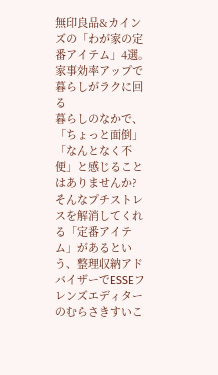無印良品&カインズの「わが家の定番アイテム」4選。家事効率アップで暮らしがラクに回る
暮らしのなかで、「ちょっと面倒」「なんとなく不便」と感じることはありませんか? そんなプチストレスを解消してくれる「定番アイテム」があるという、整理収納アドバイザーでESSEフレンズエディターのむらさきすいこ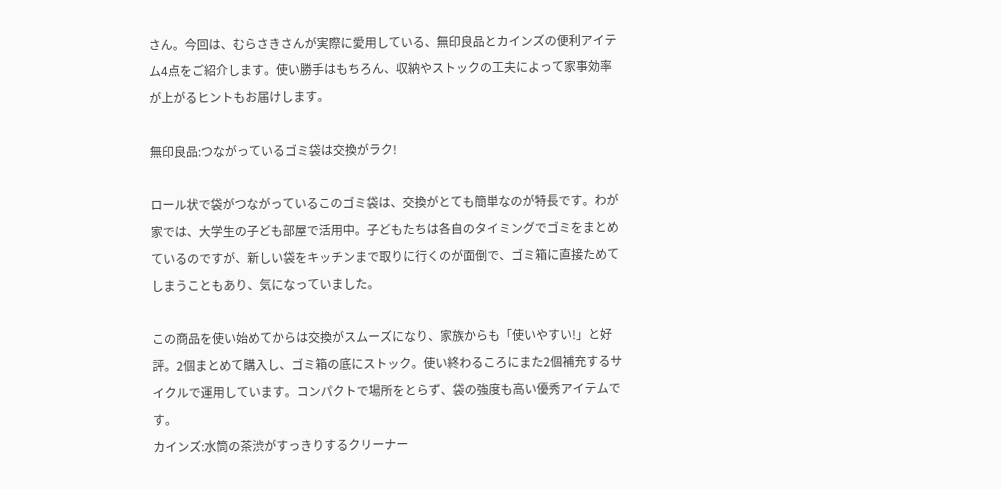さん。今回は、むらさきさんが実際に愛用している、無印良品とカインズの便利アイテム4点をご紹介します。使い勝手はもちろん、収納やストックの工夫によって家事効率が上がるヒントもお届けします。

無印良品:つながっているゴミ袋は交換がラク!

ロール状で袋がつながっているこのゴミ袋は、交換がとても簡単なのが特長です。わが家では、大学生の子ども部屋で活用中。子どもたちは各自のタイミングでゴミをまとめているのですが、新しい袋をキッチンまで取りに行くのが面倒で、ゴミ箱に直接ためてしまうこともあり、気になっていました。

この商品を使い始めてからは交換がスムーズになり、家族からも「使いやすい!」と好評。2個まとめて購入し、ゴミ箱の底にストック。使い終わるころにまた2個補充するサイクルで運用しています。コンパクトで場所をとらず、袋の強度も高い優秀アイテムです。
カインズ:水筒の茶渋がすっきりするクリーナー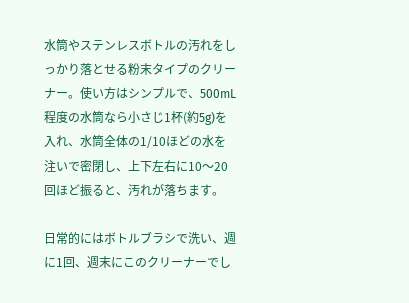水筒やステンレスボトルの汚れをしっかり落とせる粉末タイプのクリーナー。使い方はシンプルで、500mL程度の水筒なら小さじ1杯(約5g)を入れ、水筒全体の1/10ほどの水を注いで密閉し、上下左右に10〜20回ほど振ると、汚れが落ちます。

日常的にはボトルブラシで洗い、週に1回、週末にこのクリーナーでし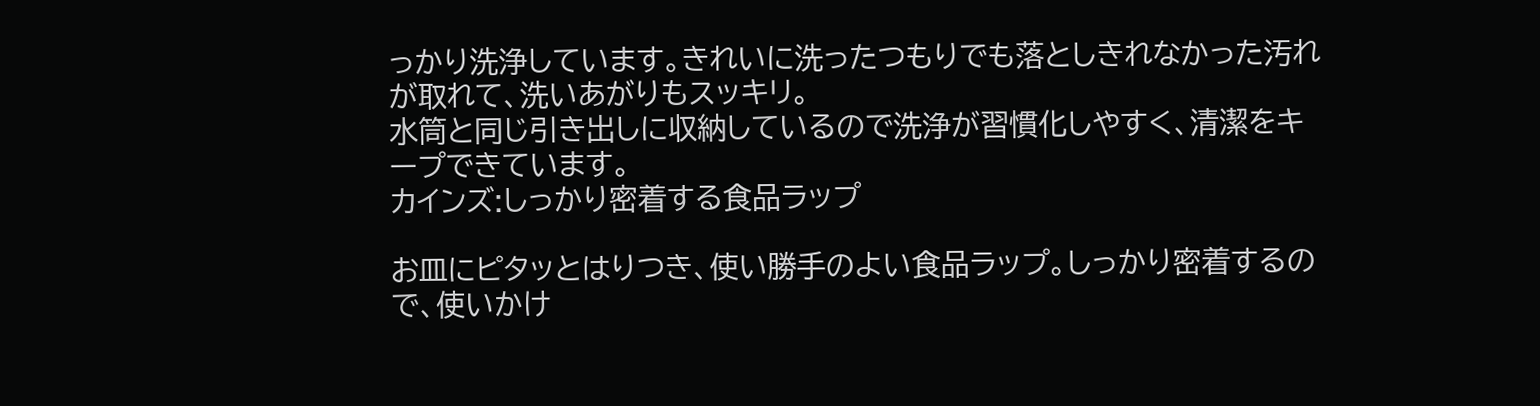っかり洗浄しています。きれいに洗ったつもりでも落としきれなかった汚れが取れて、洗いあがりもスッキリ。
水筒と同じ引き出しに収納しているので洗浄が習慣化しやすく、清潔をキープできています。
カインズ:しっかり密着する食品ラップ

お皿にピタッとはりつき、使い勝手のよい食品ラップ。しっかり密着するので、使いかけ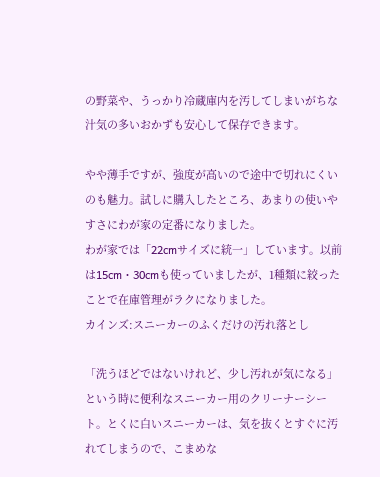の野菜や、うっかり冷蔵庫内を汚してしまいがちな汁気の多いおかずも安心して保存できます。

やや薄手ですが、強度が高いので途中で切れにくいのも魅力。試しに購入したところ、あまりの使いやすさにわが家の定番になりました。
わが家では「22cmサイズに統一」しています。以前は15cm・30cmも使っていましたが、1種類に絞ったことで在庫管理がラクになりました。
カインズ:スニーカーのふくだけの汚れ落とし

「洗うほどではないけれど、少し汚れが気になる」という時に便利なスニーカー用のクリーナーシート。とくに白いスニーカーは、気を抜くとすぐに汚れてしまうので、こまめな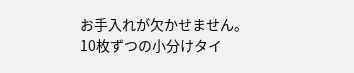お手入れが欠かせません。
10枚ずつの小分けタイ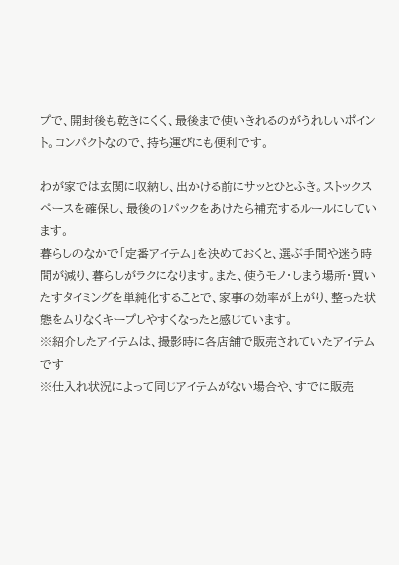プで、開封後も乾きにくく、最後まで使いきれるのがうれしいポイント。コンパクトなので、持ち運びにも便利です。

わが家では玄関に収納し、出かける前にサッとひとふき。ストックスペースを確保し、最後の1パックをあけたら補充するルールにしています。
暮らしのなかで「定番アイテム」を決めておくと、選ぶ手間や迷う時間が減り、暮らしがラクになります。また、使うモノ・しまう場所・買いたすタイミングを単純化することで、家事の効率が上がり、整った状態をムリなくキープしやすくなったと感じています。
※紹介したアイテムは、撮影時に各店舗で販売されていたアイテムです
※仕入れ状況によって同じアイテムがない場合や、すでに販売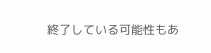終了している可能性もあ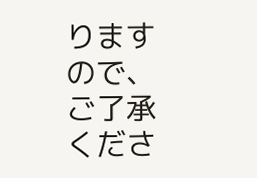りますので、ご了承くださ